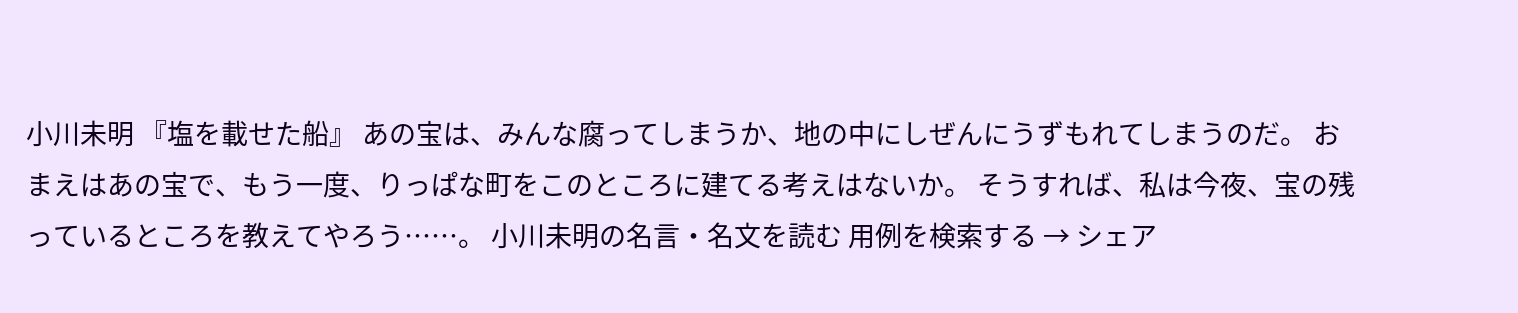小川未明 『塩を載せた船』 あの宝は、みんな腐ってしまうか、地の中にしぜんにうずもれてしまうのだ。 おまえはあの宝で、もう一度、りっぱな町をこのところに建てる考えはないか。 そうすれば、私は今夜、宝の残っているところを教えてやろう……。 小川未明の名言・名文を読む 用例を検索する → シェア